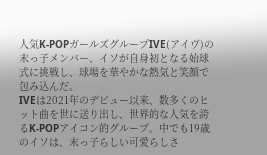人気K-POPガールズグループIVE(アイヴ)の末っ子メンバー、イソが自身初となる始球式に挑戦し、球場を華やかな熱気と笑顔で包み込んだ。
IVEは2021年のデビュー以来、数多くのヒット曲を世に送り出し、世界的な人気を誇るK-POPアイコン的グループ。中でも19歳のイソは、末っ子らしい可愛らしさ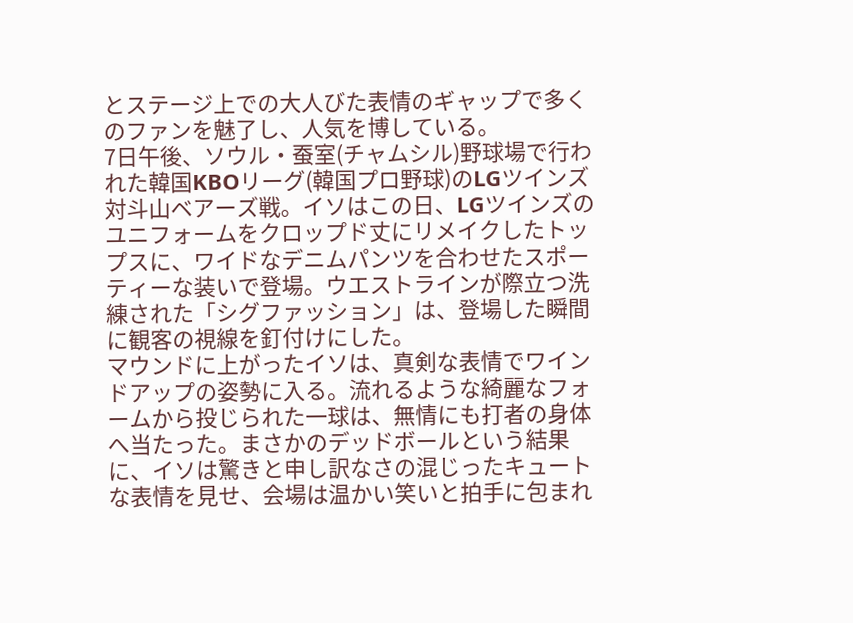とステージ上での大人びた表情のギャップで多くのファンを魅了し、人気を博している。
7日午後、ソウル・蚕室(チャムシル)野球場で行われた韓国KBOリーグ(韓国プロ野球)のLGツインズ対斗山ベアーズ戦。イソはこの日、LGツインズのユニフォームをクロップド丈にリメイクしたトップスに、ワイドなデニムパンツを合わせたスポーティーな装いで登場。ウエストラインが際立つ洗練された「シグファッション」は、登場した瞬間に観客の視線を釘付けにした。
マウンドに上がったイソは、真剣な表情でワインドアップの姿勢に入る。流れるような綺麗なフォームから投じられた一球は、無情にも打者の身体へ当たった。まさかのデッドボールという結果に、イソは驚きと申し訳なさの混じったキュートな表情を見せ、会場は温かい笑いと拍手に包まれ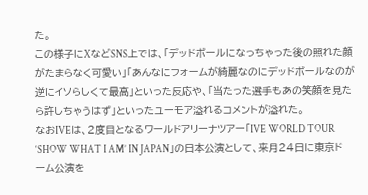た。
この様子にXなどSNS上では、「デッドボールになっちゃった後の照れた顔がたまらなく可愛い」「あんなにフォームが綺麗なのにデッドボールなのが逆にイソらしくて最高」といった反応や、「当たった選手もあの笑顔を見たら許しちゃうはず」といったユーモア溢れるコメントが溢れた。
なおIVEは、2度目となるワールドアリーナツアー「IVE WORLD TOUR ‘SHOW WHAT I AM’ IN JAPAN」の日本公演として、来月24日に東京ドーム公演を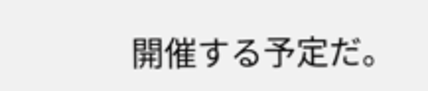開催する予定だ。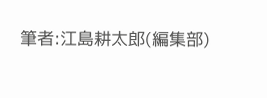筆者:江島耕太郎(編集部)